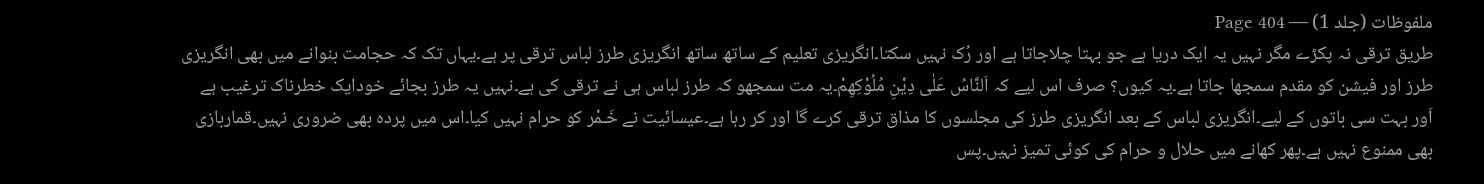ملفوظات (جلد 1) — Page 404
طریق ترقی نہ پکڑے مگر نہیں یہ ایک دریا ہے جو بہتا چلاجاتا ہے اور رُک نہیں سکتا۔انگریزی تعلیم کے ساتھ ساتھ انگریزی طرز لباس ترقی پر ہے۔یہاں تک کہ حجامت بنوانے میں بھی انگریزی طرز اور فیشن کو مقدم سمجھا جاتا ہے۔یہ کیوں؟ صرف اس لیے کہ اَلنَّاسُ عَلٰی دِیْنِ مُلُوْکِھِمْ۔یہ مت سمجھو کہ طرز لباس ہی نے ترقی کی ہے۔نہیں یہ طرز بجائے خودایک خطرناک ترغیب ہے اَور بہت سی باتوں کے لیے۔انگریزی لباس کے بعد انگریزی طرز کی مجلسوں کا مذاق ترقی کرے گا اور کر رہا ہے۔عیسائیت نے خَـمْر کو حرام نہیں کیا۔اس میں پردہ بھی ضروری نہیں۔قماربازی بھی ممنوع نہیں ہے۔پھر کھانے میں حلال و حرام کی کوئی تمیز نہیں۔پس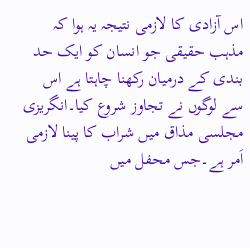اس آزادی کا لازمی نتیجہ یہ ہوا کہ مذہب حقیقی جو انسان کو ایک حد بندی کے درمیان رکھنا چاہتا ہے اس سے لوگوں نے تجاوز شروع کیا۔انگریزی مجلسی مذاق میں شراب کا پینا لازمی اَمر ہے۔جس محفل میں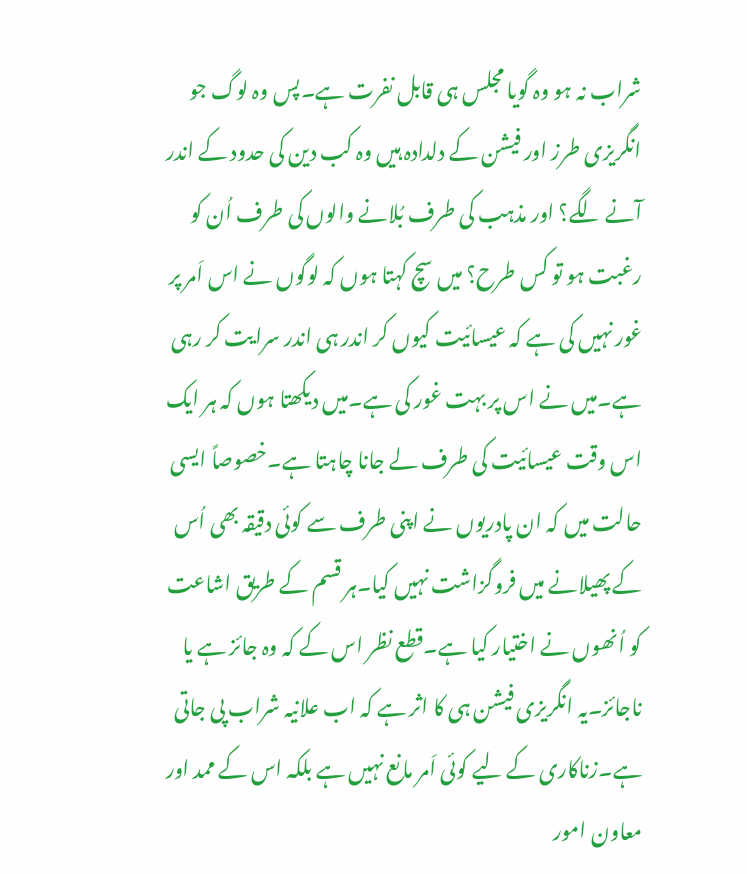شراب نہ ہو وہ گویا مجلس ہی قابل نفرت ہے۔پس وہ لوگ جو انگریزی طرز اور فیشن کے دلدادہ ہیں وہ کب دین کی حدود کے اندر آنے لگے؟ اور مذہب کی طرف بُلانے والوں کی طرف اُن کو رغبت ہو تو کس طرح؟ میں سچ کہتا ہوں کہ لوگوں نے اس اَمر پر غور نہیں کی ہے کہ عیسائیت کیوں کر اندر ہی اندر سرایت کر رہی ہے۔میں نے اس پر بہت غور کی ہے۔میں دیکھتا ہوں کہ ہر ایک اس وقت عیسائیت کی طرف لے جانا چاہتا ہے۔خصوصاً ایسی حالت میں کہ ان پادریوں نے اپنی طرف سے کوئی دقیقہ بھی اُس کے پھیلانے میں فروگزاشت نہیں کیا۔ہر قسم کے طریق اشاعت کو اُنھوں نے اختیار کیا ہے۔قطع نظر اس کے کہ وہ جائز ہے یا ناجائز۔یہ انگریزی فیشن ہی کا اثر ہے کہ اب علانیہ شراب پی جاتی ہے۔زناکاری کے لیے کوئی اَمر مانع نہیں ہے بلکہ اس کے ممد اور معاون امور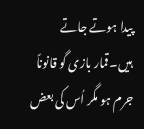پیدا ہوتے جاتے ہیں۔قمار بازی گو قانوناً جرم ہو مگر اُس کی بعض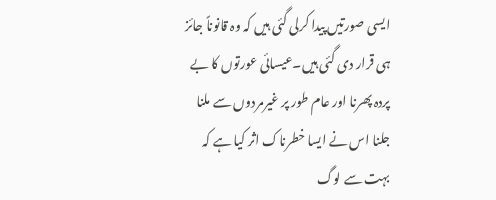ایسی صورتیں پیدا کرلی گئی ہیں کہ وہ قانوناً جائز ہی قرار دی گئی ہیں۔عیسائی عورتوں کا بے پردہ پھرنا اور عام طور پر غیرمردوں سے ملنا جلنا اس نے ایسا خطرناک اثر کیا ہے کہ بہت سے لوگ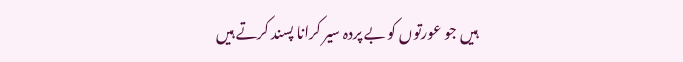ہیں جو عورتوں کو بے پردہ سیر کرانا پسند کرتے ہیں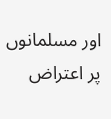اور مسلمانوں پر اعتراض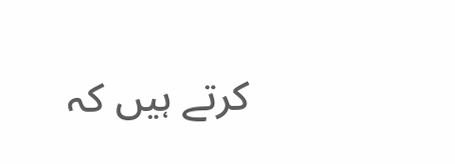کرتے ہیں کہ